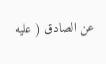عن الصادق ( عليه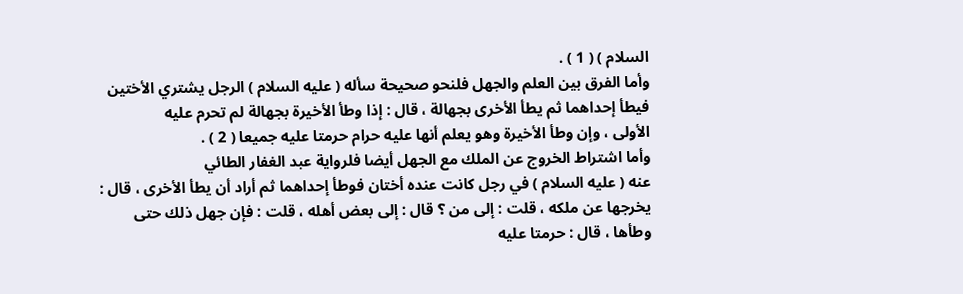السلام ) ( 1 ) .
وأما الفرق بين العلم والجهل فلنحو صحيحة سأله ( عليه السلام ) الرجل يشتري الأختين
فيطأ إحداهما ثم يطأ الأخرى بجهالة ، قال : إذا وطأ الأخيرة بجهالة لم تحرم عليه
الأولى ، وإن وطأ الأخيرة وهو يعلم أنها عليه حرام حرمتا عليه جميعا ( 2 ) .
وأما اشتراط الخروج عن الملك مع الجهل أيضا فلرواية عبد الغفار الطائي
عنه ( عليه السلام ) في رجل كانت عنده أختان فوطأ إحداهما ثم أراد أن يطأ الأخرى ، قال :
يخرجها عن ملكه ، قلت : إلى من ؟ قال : إلى بعض أهله ، قلت : فإن جهل ذلك حتى
وطأها ، قال : حرمتا عليه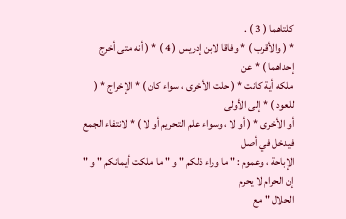كلتاهما ( 3 ) .
* ( والأقرب ) * وفاقا لابن إدريس ( 4 ) * ( أنه متى أخرج إحداهما ) * عن
ملكه أية كانت * ( حلت الأخرى ، سواء كان ) * الإخراج * ( للعود ) * إلى الأولى
أو الأخرى * ( أو لا ، وسواء علم التحريم أو لا ) * لانتفاء الجمع فيدخل في أصل
الإباحة ، وعموم : " ما وراء ذلكم " و " ما ملكت أيمانكم " و " إن الحرام لا يحرم
الحلال " مع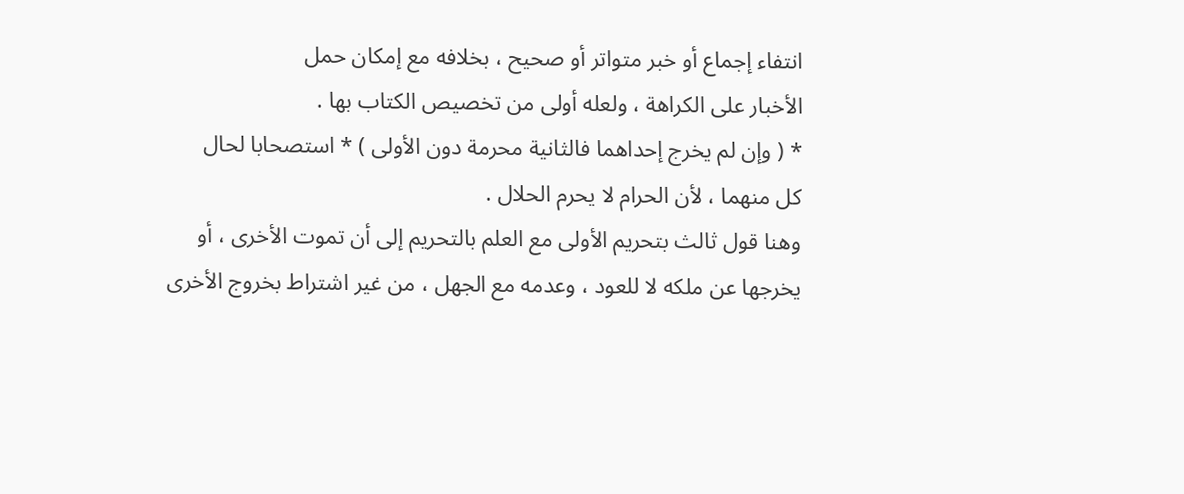انتفاء إجماع أو خبر متواتر أو صحيح ، بخلافه مع إمكان حمل
الأخبار على الكراهة ، ولعله أولى من تخصيص الكتاب بها .
* ( وإن لم يخرج إحداهما فالثانية محرمة دون الأولى ) * استصحابا لحال
كل منهما ، لأن الحرام لا يحرم الحلال .
وهنا قول ثالث بتحريم الأولى مع العلم بالتحريم إلى أن تموت الأخرى ، أو
يخرجها عن ملكه لا للعود ، وعدمه مع الجهل ، من غير اشتراط بخروج الأخرى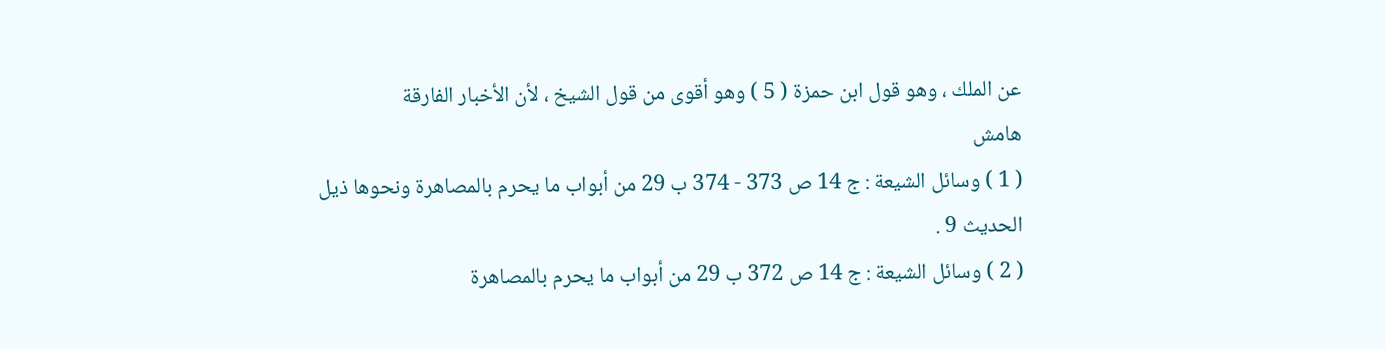عن الملك ، وهو قول ابن حمزة ( 5 ) وهو أقوى من قول الشيخ ، لأن الأخبار الفارقة
هامش
( 1 ) وسائل الشيعة : ج 14 ص 373 - 374 ب 29 من أبواب ما يحرم بالمصاهرة ونحوها ذيل
الحديث 9 .
( 2 ) وسائل الشيعة : ج 14 ص 372 ب 29 من أبواب ما يحرم بالمصاهرة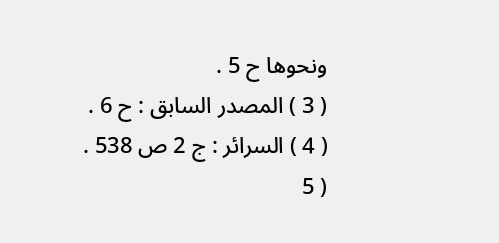ونحوها ح 5 .
( 3 ) المصدر السابق : ح 6 .
( 4 ) السرائر : ج 2 ص 538 .
( 5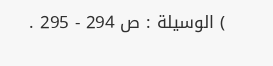) الوسيلة : ص 294 - 295 .